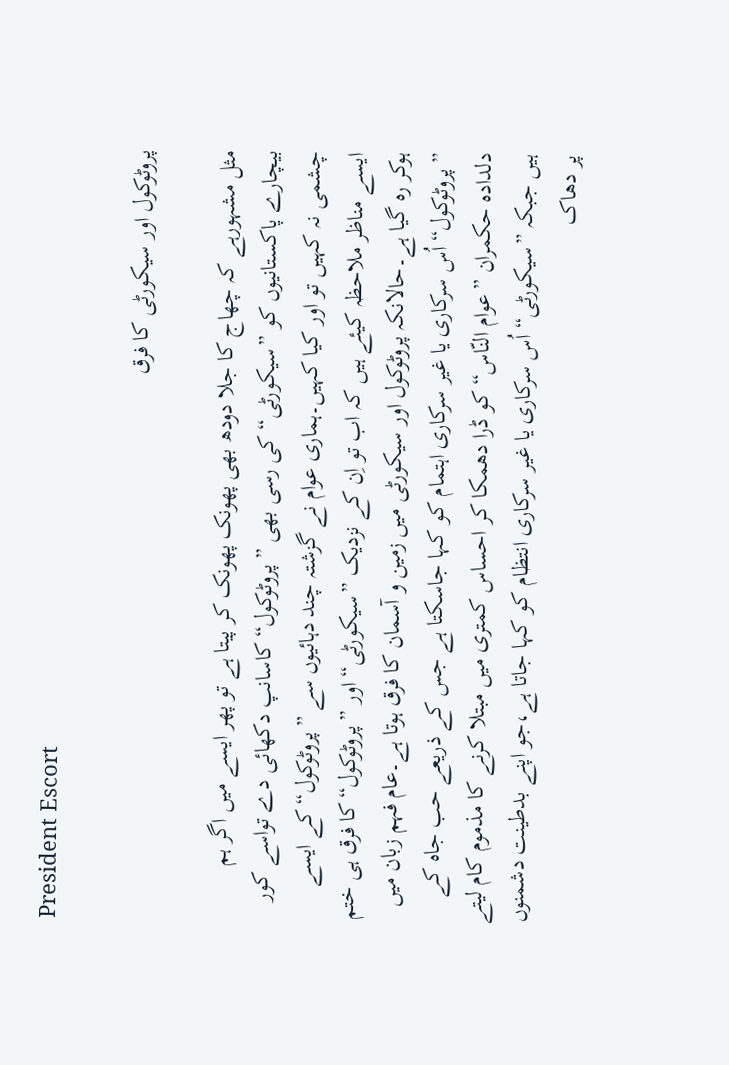President Escort

پروٹوکول اور سیکورٹی کا فرق

مثل مشہورہے کہ چھاج کا جلا دودھ بھی پھونک پھونک کر پیتا ہے تو پھر ایسے میں اگر ہم بیچارے پاکستانیوں کو ”سیکورٹی“ کی رسی بھی ”پروٹوکول“ کاسانپ دکھائی دے تواسے کور چشمی نہ کہیں تو اور کیا کہیں۔ہماری عوام نے گزشتہ چند دہائیوں سے ”پروٹوکول“ کے ایسے ایسے مناظر ملاحظہ کیئے ہیں کہ اب تو اِن کے نزدیک ”سیکورٹی“ اور ”پروٹوکول“کا فرق ہی ختم ہوکر رہ گیا ہے۔حالانکہ پروٹوکول اور سیکورٹی میں زمین و آسمان کا فرق ہوتا ہے۔عام فہم زبان میں ”پروٹوکول“ اُس سرکاری یا غیر سرکاری اہتمام کو کہا جاسکتا ہے جس کے ذریعے حب جاہ کے دلدادہ حکمران ”عوام النّاس“ کو ڈرا دھمکا کر احساس کمتری میں مبتلا کرنے کا مذموم کام لیتے ہیں جبکہ ”سیکورٹی“ اُس سرکاری یا غیر سرکاری انتظام کو کہا جاتا ہے،جو اپنے بدطینت دشمنوں پر دھاک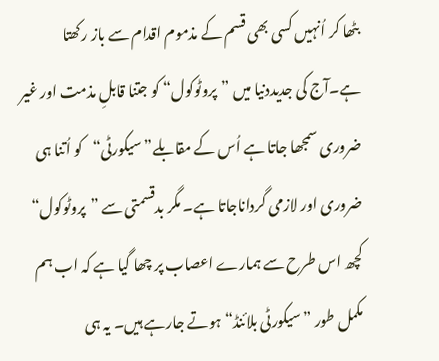بٹھا کر اُنہیں کسی بھی قسم کے مذموم اقدام سے باز رکھتا ہے۔آج کی جدیددنیا میں ”پروٹوکول“ کو جتنا قابلِ مذمت اور غیر ضروری سمجھا جاتا ہے اُس کے مقابلے”سیکورٹی“کو اُتنا ہی ضروری اور لازمی گرداناجاتا ہے۔ مگر بدقسمتی سے ”پروٹوکول“ کچھ اس طرح سے ہمارے اعصاب پر چھا گیا ہے کہ اب ہم مکمل طور ”سیکورٹی بلائنڈ“ ہوتے جارہے ہیں۔ یہ ہی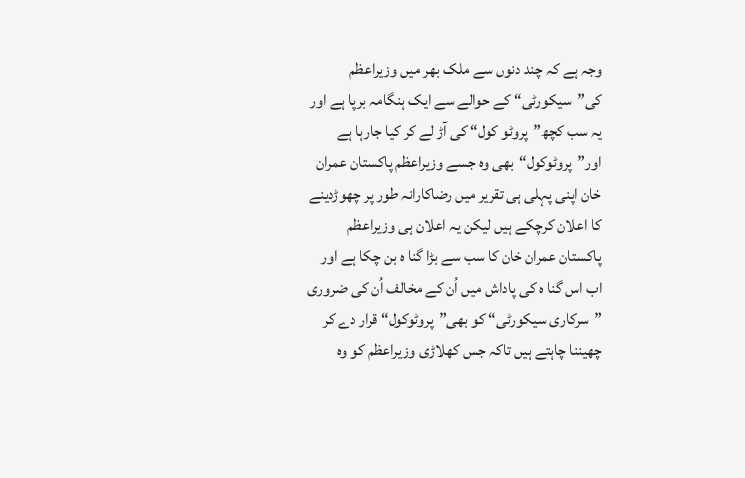وجہ ہے کہ چند دنوں سے ملک بھر میں وزیراعظم کی”سیکورٹی“ کے حوالے سے ایک ہنگامہ برپا ہے اور یہ سب کچھ”پروٹو کول“ کی آڑ لے کر کیا جارہا ہے اور”پروٹوکول“بھی وہ جسے وزیراعظم پاکستان عمران خان اپنی پہلی ہی تقریر میں رضاکارانہ طور پر چھوڑدینے کا اعلان کرچکے ہیں لیکن یہ اعلان ہی وزیراعظم پاکستان عمران خان کا سب سے بڑا گنا ہ بن چکا ہے اور اب اس گنا ہ کی پاداش میں اُن کے مخالف اُن کی ضروری ”سرکاری سیکورٹی“ کو بھی”پروٹوکول“ قرار دے کر چھیننا چاہتے ہیں تاکہ جس کھلاڑی وزیراعظم کو وہ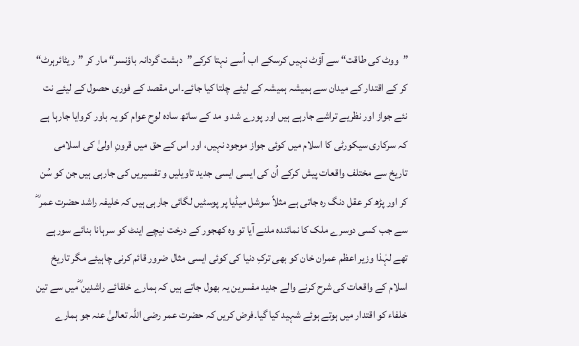”ووٹ کی طاقت“ سے آؤٹ نہیں کرسکے اب اُسے نہتا کرکے”دہشت گردانہ باؤنسر“ مار کر ”ریٹائرہرٹ“ کر کے اقتدار کے میدان سے ہمیشہ ہمیشہ کے لیئے چلتا کیا جائے۔اس مقصد کے فوری حصول کے لیئے نت نئے جواز اور نظریے تراشے جارہے ہیں اور پورے شد و مد کے ساتھ سادہ لوح عوام کو یہ باور کروایا جارہا ہے کہ سرکاری سیکورٹی کا اسلام میں کوئی جواز موجود نہیں، اور اس کے حق میں قرونِ اولیٰ کی اسلامی تاریخ سے مختلف واقعات پیش کرکے اُن کی ایسی ایسی جدید تاویلیں و تفسیریں کی جارہی ہیں جن کو سُن کر اور پڑھ کر عقل دنگ رہ جاتی ہے مثلاً سوشل میڈیا پر پوسٹیں لگائی جارہی ہیں کہ خلیفہ راشد حضرت عمر ؓ سے جب کسی دوسرے ملک کا نمائندہ ملنے آیا تو وہ کھجور کے درخت نیچے اینٹ کو سرہانا بنائے سورہے تھے لہٰذا وزیر اعظم عمران خان کو بھی ترکِ دنیا کی کوئی ایسی مثال ضرور قائم کرنی چاہیئے مگر تاریخ اسلام کے واقعات کی شرح کرنے والے جدید مفسرین یہ بھول جاتے ہیں کہ ہمارے خلفائے راشدین ؓمیں سے تین خلفاء کو اقتدار میں ہوتے ہوئے شہید کیا گیا۔فرض کریں کہ حضرت عمر رضی اللہ تعالیٰ عنہ جو ہمارے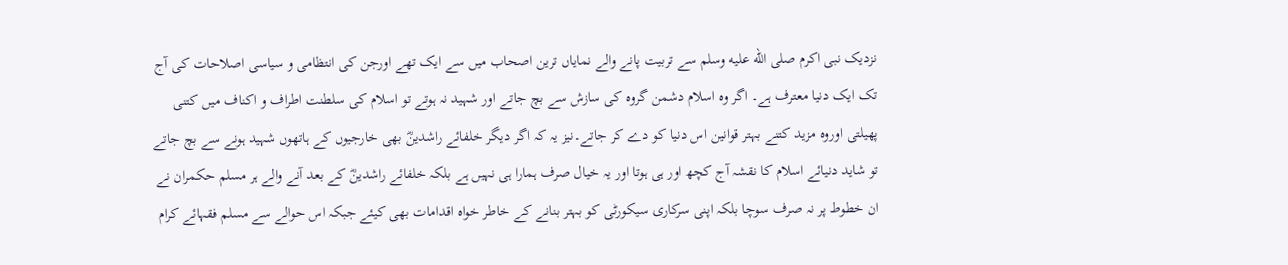نزدیک نبی اکرم صلى الله عليه وسلم سے تربیت پانے والے نمایاں ترین اصحاب میں سے ایک تھے اورجن کی انتظامی و سیاسی اصلاحات کی آج تک ایک دنیا معترف ہے۔ اگر وہ اسلام دشمن گروہ کی سازش سے بچ جاتے اور شہید نہ ہوتے تو اسلام کی سلطنت اطراف و اکناف میں کتنی پھیلتی اوروہ مزید کتنے بہتر قوانین اس دنیا کو دے کر جاتے۔نیز یہ کہ اگر دیگر خلفائے راشدینؓ بھی خارجیوں کے ہاتھوں شہید ہونے سے بچ جاتے تو شاید دنیائے اسلام کا نقشہ آج کچھ اور ہی ہوتا اور یہ خیال صرف ہمارا ہی نہیں ہے بلکہ خلفائے راشدینؓ کے بعد آنے والے ہر مسلم حکمران نے ان خطوط پر نہ صرف سوچا بلکہ اپنی سرکاری سیکورٹی کو بہتر بنانے کے خاطر خواہ اقدامات بھی کیئے جبکہ اس حوالے سے مسلم فقہائے کرام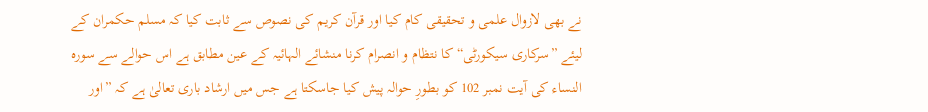نے بھی لازوال علمی و تحقیقی کام کیا اور قرآن کریم کی نصوص سے ثابت کیا کہ مسلم حکمران کے لیئے ”سرکاری سیکورٹی“ کا نتظام و انصرام کرنا منشائے الہائیہ کے عین مطابق ہے اس حوالے سے سورہ النساء کی آیت نمبر 102 کو بطورِ حوالہ پیش کیا جاسکتا ہے جس میں ارشاد باری تعالیٰ ہے کہ ”اور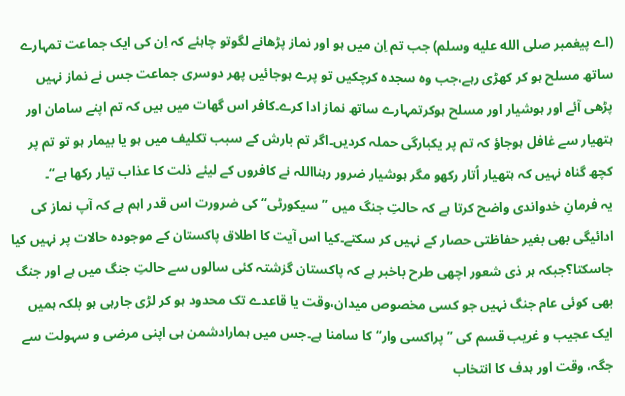(اے پیغمبر صلى الله عليه وسلم) جب تم اِن میں ہو اور نماز پڑھانے لگوتو چاہئے کہ اِن کی ایک جماعت تمہارے ساتھ مسلح ہو کر کھڑی رہے،جب وہ سجدہ کرچکیں تو پرے ہوجائیں پھر دوسری جماعت جس نے نماز نہیں پڑھی آئے اور ہوشیار اور مسلح ہوکرتمہارے ساتھ نماز ادا کرے۔کافر اس گھات میں ہیں کہ تم اپنے سامان اور ہتھیار سے غافل ہوجاؤ کہ تم پر یکبارگی حملہ کردیں۔اگر تم بارش کے سبب تکلیف میں ہو یا بیمار ہو تو تم پر کچھ گناہ نہیں کہ ہتھیار اُتار رکھو مگر ہوشیار ضرور رہنااللہ نے کافروں کے لیئے ذلت کا عذاب تیار رکھا ہے“۔
یہ فرمانِ خدواندی واضح کرتا ہے کہ حالتِ جنگ میں ”سیکورٹی“ کی ضرورت اس قدر اہم ہے کہ آپ نماز کی ادائیگی بھی بغیر حفاظتی حصار کے نہیں کر سکتے۔کیا اس آیت کا اطلاق پاکستان کے موجودہ حالات پر نہیں کیا جاسکتا؟جبکہ ہر ذی شعور اچھی طرح باخبر ہے کہ پاکستان گزشتہ کئی سالوں سے حالتِ جنگ میں ہے اور جنگ بھی کوئی عام جنگ نہیں جو کسی مخصوص میدان،وقت یا قاعدے تک محدود ہو کر لڑی جارہی ہو بلکہ ہمیں ایک عجیب و غریب قسم کی ”پراکسی وار“ کا سامنا ہے۔جس میں ہمارادشمن ہی اپنی مرضی و سہولت سے جگہ، وقت اور ہدف کا انتخاب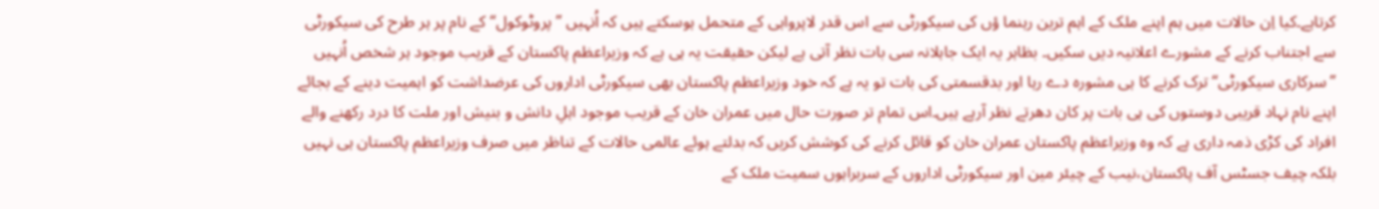کرتاہے۔کیا اِن حالات میں ہم اپنے ملک کے اہم ترین رہنما ؤں کی سیکورٹی سے اس قدر لاپرواہی کے متحمل ہوسکتے ہیں کہ اُنہیں ”پروٹوکول“ کے نام پر ہر طرح کی سیکورٹی سے اجتناب کرنے کے مشورے اعلانیہ دیں سکیں۔ بظاہر یہ ایک جاہلانہ سی بات نظر آتی ہے لیکن حقیقت یہ ہی ہے کہ وزیراعظم پاکستان کے قریب موجود ہر شخص اُنہیں ”سرکاری سیکورٹی“ ترک کرنے کا ہی مشورہ دے رہا اور بدقسمتی کی بات تو یہ ہے کہ خود وزیراعظم پاکستان بھی سیکورٹی اداروں کی عرضداشت کو اہمیت دینے کے بجائے اپنے نام نہاد قریبی دوستوں کی ہی بات پر کان دھرتے نظر آرہے ہیں۔اس تمام تر صورت حال میں عمران خان کے قریب موجود اہلِ دانش و بنیش اور ملت کا درد رکھنے والے افراد کی کڑی ذمہ داری ہے کہ وہ وزیراعظم پاکستان عمران خان کو قائل کرنے کی کوشش کریں کہ بدلتے ہوئے عالمی حالات کے تناظر میں صرف وزیراعظم پاکستان ہی نہیں بلکہ چیف جسٹس آف پاکستان،نیب کے چیئر مین اور سیکورٹی اداروں کے سربراہوں سمیت ملک کے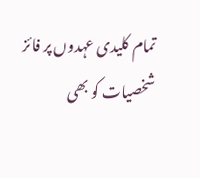تمام کلیدی عہدوں پر فائز شخصیات کو بھی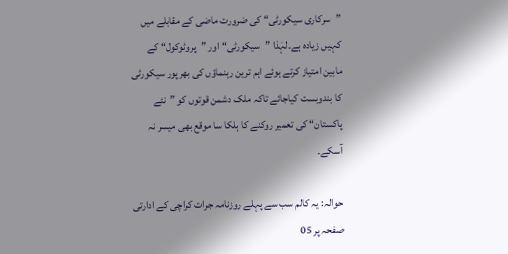”سرکاری سیکورٹی“ کی ضرورت ماضی کے مقابلے میں کہیں زیادہ ہے۔لہٰذا ”سیکورٹی“ اور ”پروٹوکول“ کے مابین امتیاز کرتے ہوئے اہم ترین رہنماؤں کی بھرپور سیکورٹی کا بندوبست کیاجائے تاکہ ملک دشمن قوتوں کو ”نئے پاکستان“ کی تعمیر روکنے کا ہلکا سا موقع بھی میسر نہ آسکے۔

حوالہ: یہ کالم سب سے پہلے روزنامہ جرات کراچی کے ادارتی صفحہ پر 05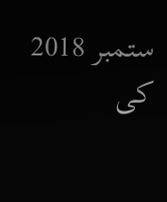ستمبر 2018 کی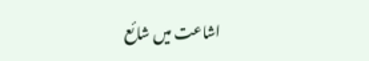اشاعت میں شائع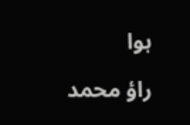ہوا

راؤ محمد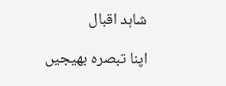شاہد اقبال

اپنا تبصرہ بھیجیں